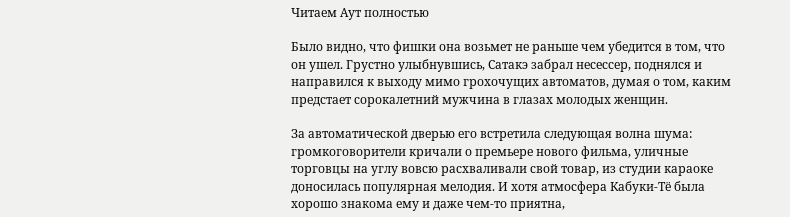Читаем Аут полностью

Было видно, что фишки она возьмет не раньше чем убедится в том, что он ушел. Грустно улыбнувшись, Сатакэ забрал несессер, поднялся и направился к выходу мимо грохочущих автоматов, думая о том, каким предстает сорокалетний мужчина в глазах молодых женщин.

За автоматической дверью его встретила следующая волна шума: громкоговорители кричали о премьере нового фильма, уличные торговцы на углу вовсю расхваливали свой товар, из студии караоке доносилась популярная мелодия. И хотя атмосфера Кабуки-Тё была хорошо знакома ему и даже чем-то приятна,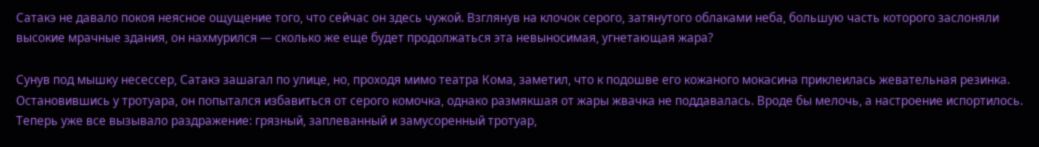Сатакэ не давало покоя неясное ощущение того, что сейчас он здесь чужой. Взглянув на клочок серого, затянутого облаками неба, большую часть которого заслоняли высокие мрачные здания, он нахмурился — сколько же еще будет продолжаться эта невыносимая, угнетающая жара?

Сунув под мышку несессер, Сатакэ зашагал по улице, но, проходя мимо театра Кома, заметил, что к подошве его кожаного мокасина приклеилась жевательная резинка. Остановившись у тротуара, он попытался избавиться от серого комочка, однако размякшая от жары жвачка не поддавалась. Вроде бы мелочь, а настроение испортилось. Теперь уже все вызывало раздражение: грязный, заплеванный и замусоренный тротуар,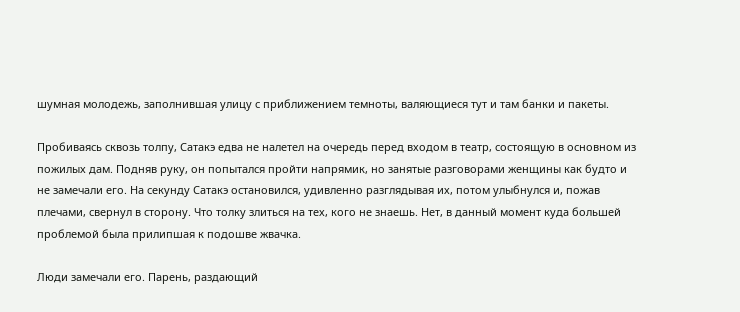шумная молодежь, заполнившая улицу с приближением темноты, валяющиеся тут и там банки и пакеты.

Пробиваясь сквозь толпу, Сатакэ едва не налетел на очередь перед входом в театр, состоящую в основном из пожилых дам. Подняв руку, он попытался пройти напрямик, но занятые разговорами женщины как будто и не замечали его. На секунду Сатакэ остановился, удивленно разглядывая их, потом улыбнулся и, пожав плечами, свернул в сторону. Что толку злиться на тех, кого не знаешь. Нет, в данный момент куда большей проблемой была прилипшая к подошве жвачка.

Люди замечали его. Парень, раздающий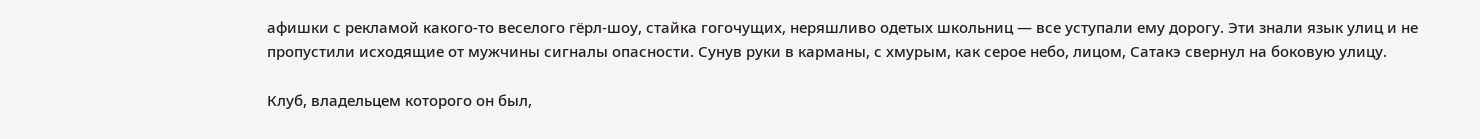афишки с рекламой какого-то веселого гёрл-шоу, стайка гогочущих, неряшливо одетых школьниц — все уступали ему дорогу. Эти знали язык улиц и не пропустили исходящие от мужчины сигналы опасности. Сунув руки в карманы, с хмурым, как серое небо, лицом, Сатакэ свернул на боковую улицу.

Клуб, владельцем которого он был,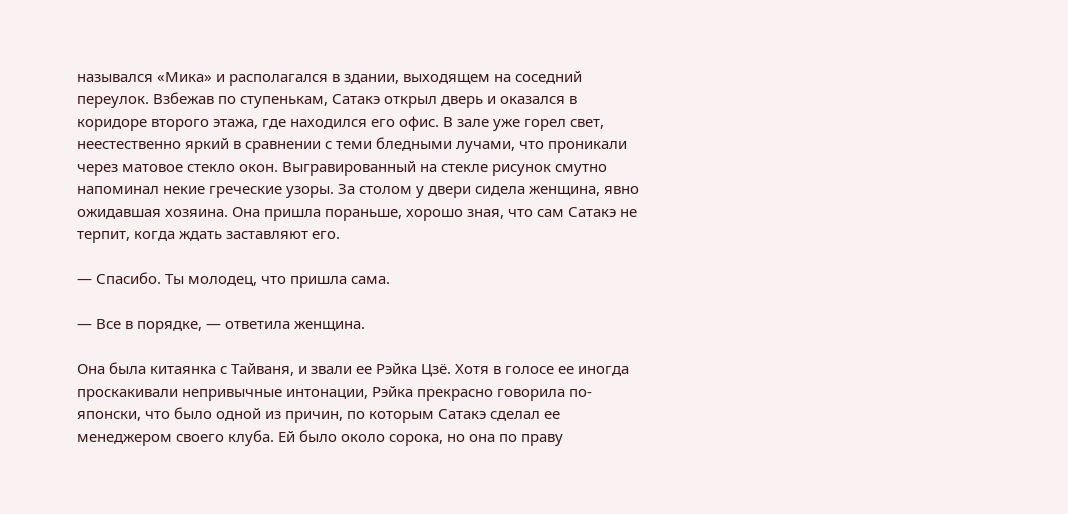назывался «Мика» и располагался в здании, выходящем на соседний переулок. Взбежав по ступенькам, Сатакэ открыл дверь и оказался в коридоре второго этажа, где находился его офис. В зале уже горел свет, неестественно яркий в сравнении с теми бледными лучами, что проникали через матовое стекло окон. Выгравированный на стекле рисунок смутно напоминал некие греческие узоры. За столом у двери сидела женщина, явно ожидавшая хозяина. Она пришла пораньше, хорошо зная, что сам Сатакэ не терпит, когда ждать заставляют его.

— Спасибо. Ты молодец, что пришла сама.

— Все в порядке, — ответила женщина.

Она была китаянка с Тайваня, и звали ее Рэйка Цзё. Хотя в голосе ее иногда проскакивали непривычные интонации, Рэйка прекрасно говорила по-японски, что было одной из причин, по которым Сатакэ сделал ее менеджером своего клуба. Ей было около сорока, но она по праву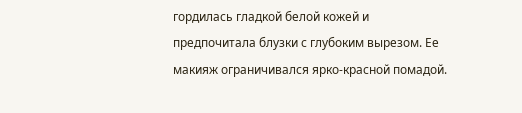гордилась гладкой белой кожей и предпочитала блузки с глубоким вырезом. Ее макияж ограничивался ярко-красной помадой.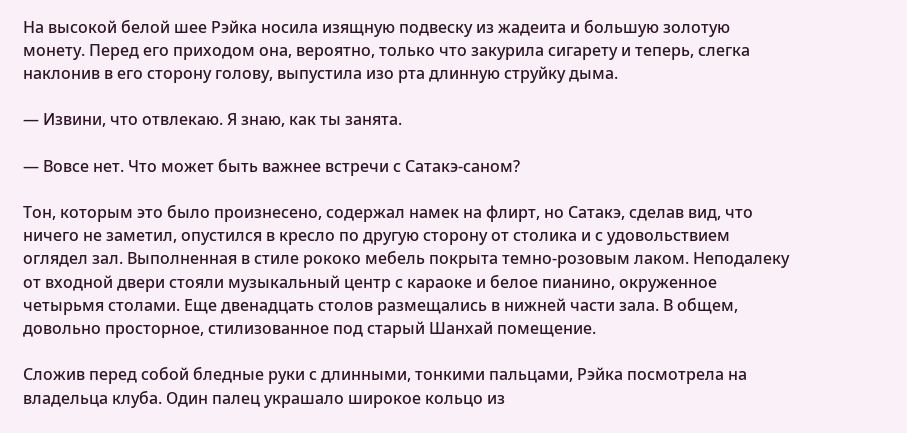На высокой белой шее Рэйка носила изящную подвеску из жадеита и большую золотую монету. Перед его приходом она, вероятно, только что закурила сигарету и теперь, слегка наклонив в его сторону голову, выпустила изо рта длинную струйку дыма.

— Извини, что отвлекаю. Я знаю, как ты занята.

— Вовсе нет. Что может быть важнее встречи с Сатакэ-саном?

Тон, которым это было произнесено, содержал намек на флирт, но Сатакэ, сделав вид, что ничего не заметил, опустился в кресло по другую сторону от столика и с удовольствием оглядел зал. Выполненная в стиле рококо мебель покрыта темно-розовым лаком. Неподалеку от входной двери стояли музыкальный центр с караоке и белое пианино, окруженное четырьмя столами. Еще двенадцать столов размещались в нижней части зала. В общем, довольно просторное, стилизованное под старый Шанхай помещение.

Сложив перед собой бледные руки с длинными, тонкими пальцами, Рэйка посмотрела на владельца клуба. Один палец украшало широкое кольцо из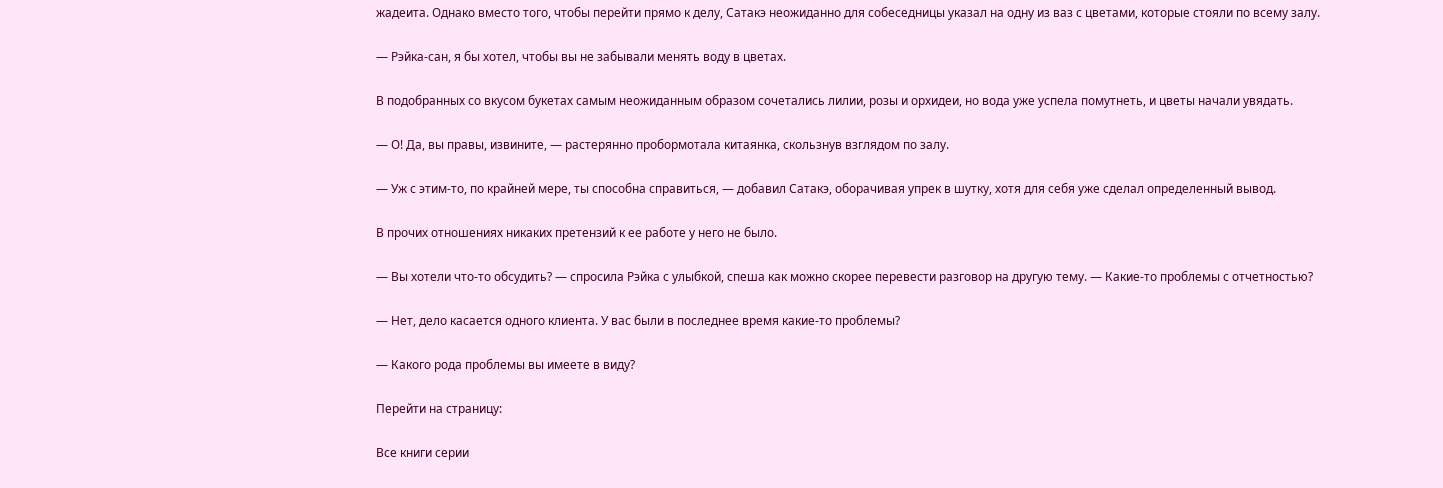жадеита. Однако вместо того, чтобы перейти прямо к делу, Сатакэ неожиданно для собеседницы указал на одну из ваз с цветами, которые стояли по всему залу.

— Рэйка-сан, я бы хотел, чтобы вы не забывали менять воду в цветах.

В подобранных со вкусом букетах самым неожиданным образом сочетались лилии, розы и орхидеи, но вода уже успела помутнеть, и цветы начали увядать.

— О! Да, вы правы, извините, — растерянно пробормотала китаянка, скользнув взглядом по залу.

— Уж с этим-то, по крайней мере, ты способна справиться, — добавил Сатакэ, оборачивая упрек в шутку, хотя для себя уже сделал определенный вывод.

В прочих отношениях никаких претензий к ее работе у него не было.

— Вы хотели что-то обсудить? — спросила Рэйка с улыбкой, спеша как можно скорее перевести разговор на другую тему. — Какие-то проблемы с отчетностью?

— Нет, дело касается одного клиента. У вас были в последнее время какие-то проблемы?

— Какого рода проблемы вы имеете в виду?

Перейти на страницу:

Все книги серии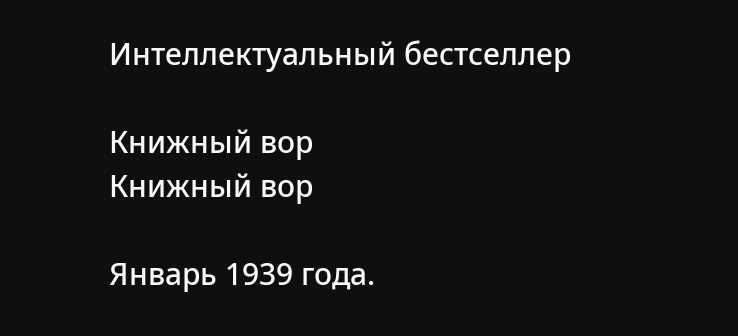Интеллектуальный бестселлер

Книжный вор
Книжный вор

Январь 1939 года.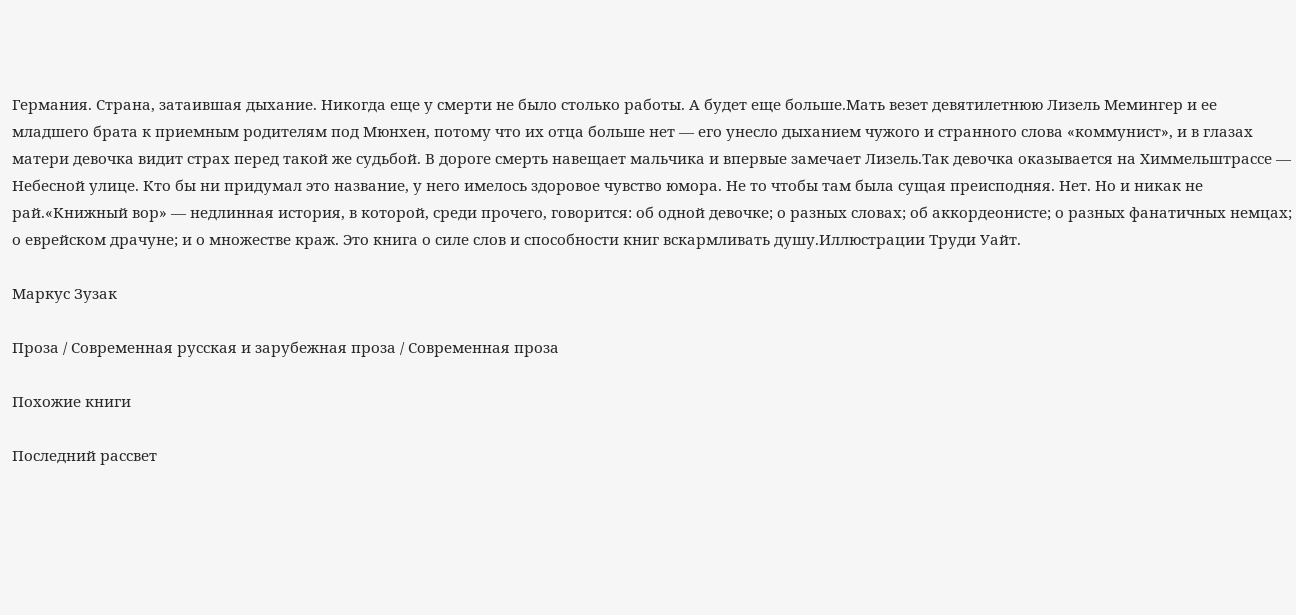Германия. Страна, затаившая дыхание. Никогда еще у смерти не было столько работы. А будет еще больше.Мать везет девятилетнюю Лизель Мемингер и ее младшего брата к приемным родителям под Мюнхен, потому что их отца больше нет — его унесло дыханием чужого и странного слова «коммунист», и в глазах матери девочка видит страх перед такой же судьбой. В дороге смерть навещает мальчика и впервые замечает Лизель.Так девочка оказывается на Химмельштрассе — Небесной улице. Кто бы ни придумал это название, у него имелось здоровое чувство юмора. Не то чтобы там была сущая преисподняя. Нет. Но и никак не рай.«Книжный вор» — недлинная история, в которой, среди прочего, говорится: об одной девочке; о разных словах; об аккордеонисте; о разных фанатичных немцах; о еврейском драчуне; и о множестве краж. Это книга о силе слов и способности книг вскармливать душу.Иллюстрации Труди Уайт.

Маркус Зузак

Проза / Современная русская и зарубежная проза / Современная проза

Похожие книги

Последний рассвет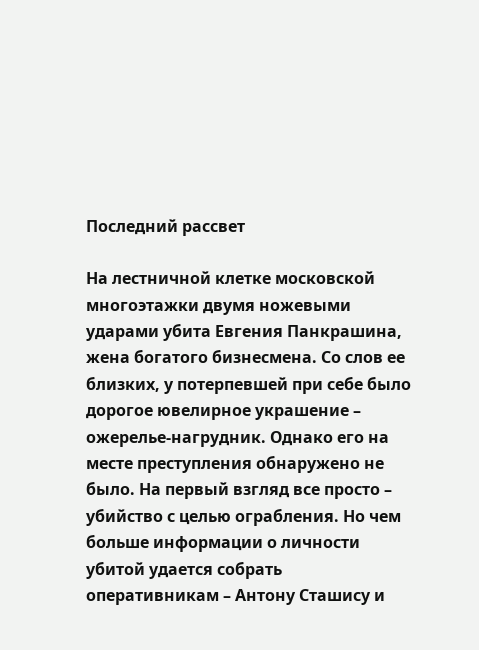Последний рассвет

На лестничной клетке московской многоэтажки двумя ножевыми ударами убита Евгения Панкрашина, жена богатого бизнесмена. Со слов ее близких, у потерпевшей при себе было дорогое ювелирное украшение – ожерелье-нагрудник. Однако его на месте преступления обнаружено не было. На первый взгляд все просто – убийство с целью ограбления. Но чем больше информации о личности убитой удается собрать оперативникам – Антону Сташису и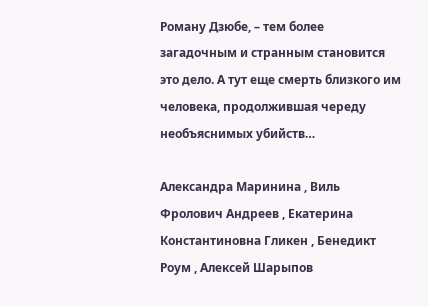Роману Дзюбе, – тем более загадочным и странным становится это дело. А тут еще смерть близкого им человека, продолжившая череду необъяснимых убийств…

Александра Маринина , Виль Фролович Андреев , Екатерина Константиновна Гликен , Бенедикт Роум , Алексей Шарыпов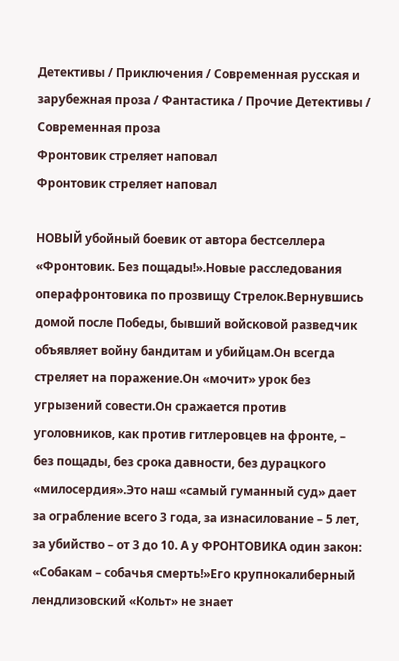Детективы / Приключения / Современная русская и зарубежная проза / Фантастика / Прочие Детективы / Современная проза
Фронтовик стреляет наповал
Фронтовик стреляет наповал

НОВЫЙ убойный боевик от автора бестселлера «Фронтовик. Без пощады!».Новые расследования операфронтовика по прозвищу Стрелок.Вернувшись домой после Победы, бывший войсковой разведчик объявляет войну бандитам и убийцам.Он всегда стреляет на поражение.Он «мочит» урок без угрызений совести.Он сражается против уголовников, как против гитлеровцев на фронте, – без пощады, без срока давности, без дурацкого «милосердия».Это наш «самый гуманный суд» дает за ограбление всего 3 года, за изнасилование – 5 лет, за убийство – от 3 до 10. А у ФРОНТОВИКА один закон: «Собакам – собачья смерть!»Его крупнокалиберный лендлизовский «Кольт» не знает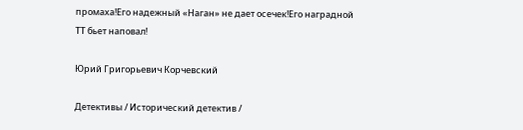промаха!Его надежный «Наган» не дает осечек!Его наградной ТТ бьет наповал!

Юрий Григорьевич Корчевский

Детективы / Исторический детектив /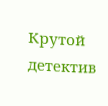Крутой детектив